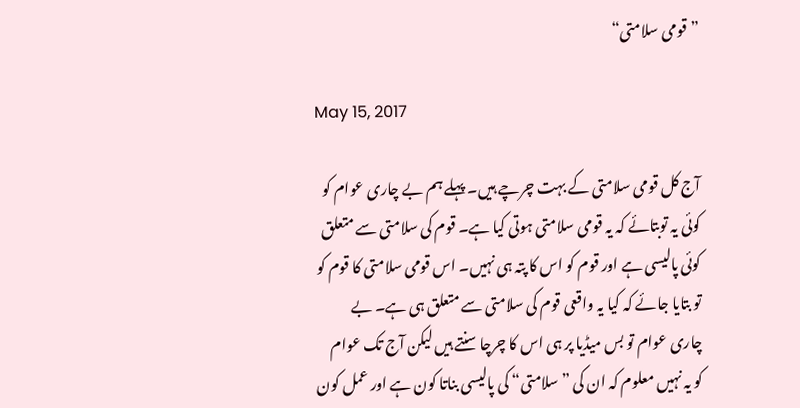”قومی سلامتی“

May 15, 2017

آج کل قومی سلامتی کے بہت چرچے ہیں۔ پہلے ہم بے چاری عوام کو کوئی یہ توبتائے کہ یہ قومی سلامتی ہوتی کیا ہے۔ قوم کی سلامتی سے متعلق کوئی پالیسی ہے اور قوم کو اس کا پتہ ہی نہیں۔ اس قومی سلامتی کا قوم کو تو بتایا جائے کہ کیا یہ واقعی قوم کی سلامتی سے متعلق ہی ہے۔ بے چاری عوام تو بس میڈیا پر ہی اس کا چرچا سنتے ہیں لیکن آج تک عوام کو یہ نہیں معلوم کہ ان کی ”سلامتی“ کی پالیسی بناتا کون ہے اور عمل کون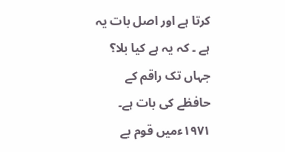کرتا ہے اور اصل بات یہ ہے ۔ کہ یہ ہے کیا بلا؟ جہاں تک راقم کے حافظے کی بات ہے۔ ۱۹۷۱ءمیں قوم بے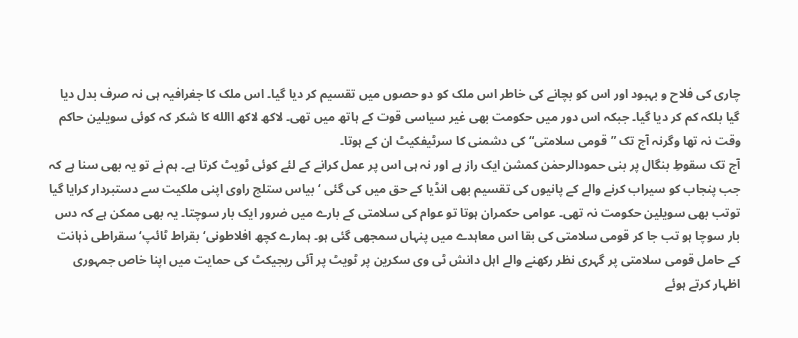چاری کی فلاح و بہبود اور اس کو بچانے کی خاطر اس ملک کو دو حصوں میں تقسیم کر دیا گیا۔ اس ملک کا جغرافیہ ہی نہ صرف بدل دیا گیا بلکہ کم کر دیا گیا۔ جبکہ اس دور میں حکومت بھی غیر سیاسی قوت کے ہاتھ میں تھی۔ لاکھ لاکھ االله کا شکر کہ کوئی سویلین حاکم وقت نہ تھا وگرنہ آج تک ”قومی سلامتی“ کی دشمنی کا سرٹیفکیٹ ان کے ہوتا۔
آج تک سقوطِ بنگال پر بنی حمودالرحمٰن کمشن ایک راز ہے اور نہ ہی اس پر عمل کرانے کے لئے کوئی ٹویٹ کرتا ہے۔ ہم نے تو یہ بھی سنا ہے کہ جب پنجاب کو سیراب کرنے والے کے پانیوں کی تقسیم بھی انڈیا کے حق میں کی گئی ‘ بیاس ستلج راوی اپنی ملکیت سے دستبردار کرایا گیا توتب بھی سویلین حکومت نہ تھی۔ عوامی حکمران ہوتا تو عوام کی سلامتی کے بارے میں ضرور ایک بار سوچتا۔ یہ بھی ممکن ہے کہ دس بار سوچا ہو تب جا کر قومی سلامتی کی بقا اس معاہدے میں پنہاں سمجھی گئی ہو۔ ہمارے کچھ افلاطونی‘ بقراط ٹائپ‘ سقراطی ذہانت کے حامل قومی سلامتی پر گہری نظر رکھنے والے اہل دانش ٹی وی سکرین پر ٹویٹ پر آئی ریجیکٹ کی حمایت میں اپنا خاص جمہوری اظہار کرتے ہوئے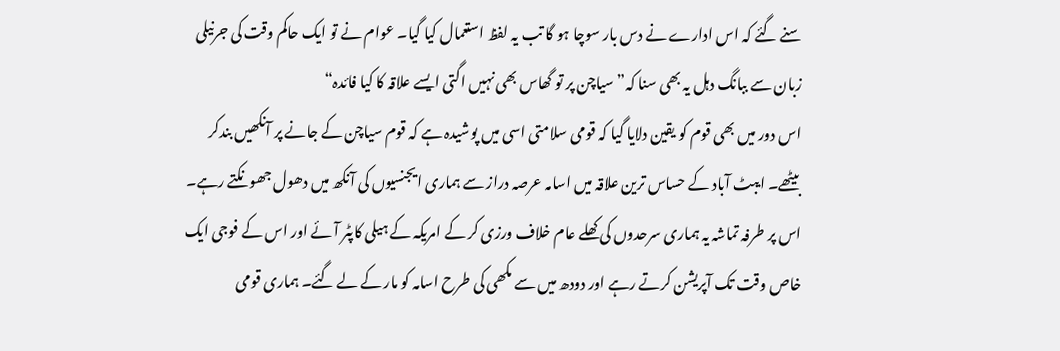سنے گئے کہ اس ادارے نے دس بار سوچا ہو گا تب یہ لفظ استعمال کیا گیا۔ عوام نے تو ایک حاکم وقت کی جرنیلی زبان سے ببانگ دہل یہ بھی سنا کہ” سیاچن پر تو گھاس بھی نہیں اگتی ایسے علاقہ کا کیا فائدہ“
اس دور میں بھی قوم کو یقین دلایا گیا کہ قومی سلامتی اسی میں پوشیدہ ہے کہ قوم سیاچن کے جانے پر آنکھیں بندکر بیٹھے۔ ایبٹ آباد کے حساس ترین علاقہ میں اسامہ عرصہ دراز سے ہماری ایجنسیوں کی آنکھ میں دھول جھونکتے رہے۔ اس پر طرفہ تماشہ یہ ہماری سرحدوں کی کھلے عام خلاف ورزی کر کے امریکہ کے ہیلی کاپٹر آئے اور اس کے فوجی ایک خاص وقت تک آپریشن کرتے رہے اور دودھ میں سے مکھی کی طرح اسامہ کو مار کے لے گئے۔ ہماری قومی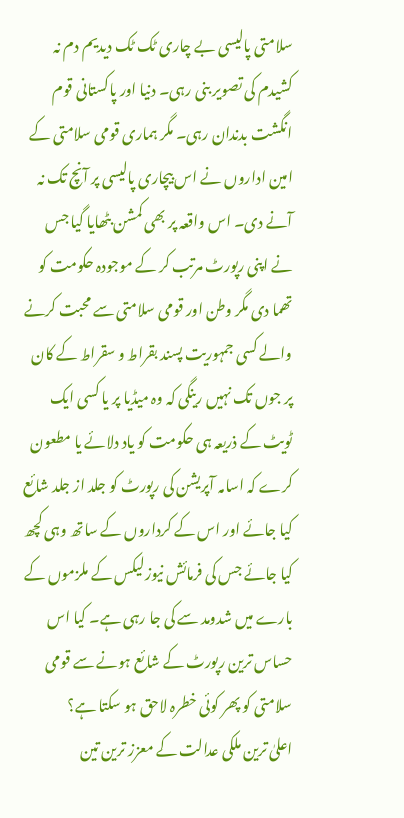سلامتی پالیسی بے چاری ٹک ٹک دیدیم دم نہ کشیدم کی تصویر بنی رہی۔ دنیا اور پاکستانی قوم انگشت بدندان رہی۔ مگر ہماری قومی سلامتی کے امین اداروں نے اس بیچاری پالیسی پر آنچ تک نہ آنے دی۔ اس واقعہ پر بھی کمشن بٹھایا گیا جس نے اپنی رپورٹ مرتب کر کے موجودہ حکومت کو تھما دی مگر وطن اور قومی سلامتی سے محبت کرنے والے کسی جمہوریت پسند بقراط و سقراط کے کان پر جوں تک نہیں رینگی کہ وہ میڈیا پر یا کسی ایک ٹویٹ کے ذریعہ ہی حکومت کو یاد دلائے یا مطعون کرے کہ اسامہ آپریشن کی رپورٹ کو جلد از جلد شائع کیا جائے اور اس کے کرداروں کے ساتھ وہی کچھ کیا جائے جس کی فرمائش نیوزلیکس کے ملزموں کے بارے میں شدومد سے کی جا رہی ہے۔ کیا اس حساس ترین رپورٹ کے شائع ہونے سے قومی سلامتی کو پھر کوئی خطرہ لاحق ہو سکتا ہے؟
اعلیٰ ترین ملکی عدالت کے معزز ترین تین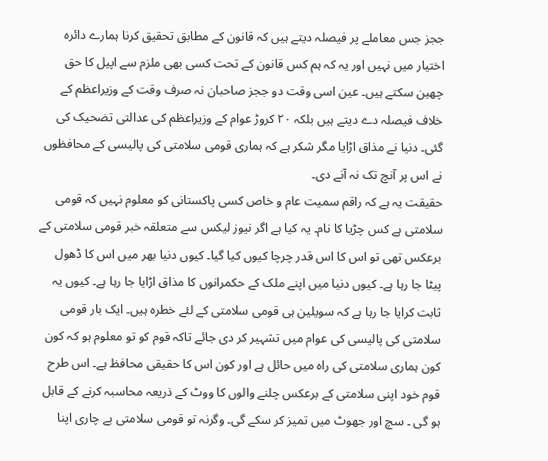ججز جس معاملے پر فیصلہ دیتے ہیں کہ قانون کے مطابق تحقیق کرنا ہمارے دائرہ اختیار میں نہیں اور یہ کہ ہم کس قانون کے تحت کسی بھی ملزم سے اپیل کا حق چھین سکتے ہیں۔ عین اسی وقت دو ججز صاحبان نہ صرف وقت کے وزیراعظم کے خلاف فیصلہ دے دیتے ہیں بلکہ ۲۰ کروڑ عوام کے وزیراعظم کی عدالتی تضحیک کی گئی۔ دنیا نے مذاق اڑایا مگر شکر ہے کہ ہماری قومی سلامتی کی پالیسی کے محافظوں نے اس پر آنچ تک نہ آنے دی۔
حقیقت یہ ہے کہ راقم سمیت عام و خاص کسی پاکستانی کو معلوم نہیں کہ قومی سلامتی ہے کس چڑیا کا نام۔ یہ کیا ہے اگر نیوز لیکس سے متعلقہ خبر قومی سلامتی کے برعکس تھی تو اس کا اس قدر چرچا کیوں کیا گیا۔ کیوں دنیا بھر میں اس کا ڈھول پیٹا جا رہا ہے۔ کیوں دنیا میں اپنے ملک کے حکمرانوں کا مذاق اڑایا جا رہا ہے۔ کیوں یہ ثابت کرایا جا رہا ہے کہ سویلین ہی قومی سلامتی کے لئے خطرہ ہیں۔ ایک بار قومی سلامتی کی پالیسی کی عوام میں تشہیر کر دی جائے تاکہ قوم کو تو معلوم ہو کہ کون کون ہماری سلامتی کی راہ میں حائل ہے اور کون اس کا حقیقی محافظ ہے۔ اس طرح قوم خود اپنی سلامتی کے برعکس چلنے والوں کا ووٹ کے ذریعہ محاسبہ کرنے کے قابل ہو گی ۔ سچ اور جھوٹ میں تمیز کر سکے گی۔ وگرنہ تو قومی سلامتی بے چاری اپنا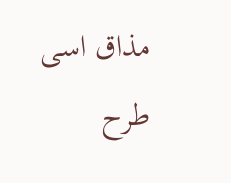مذاق اسی طرح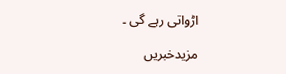اڑواتی رہے گی ۔

مزیدخبریں